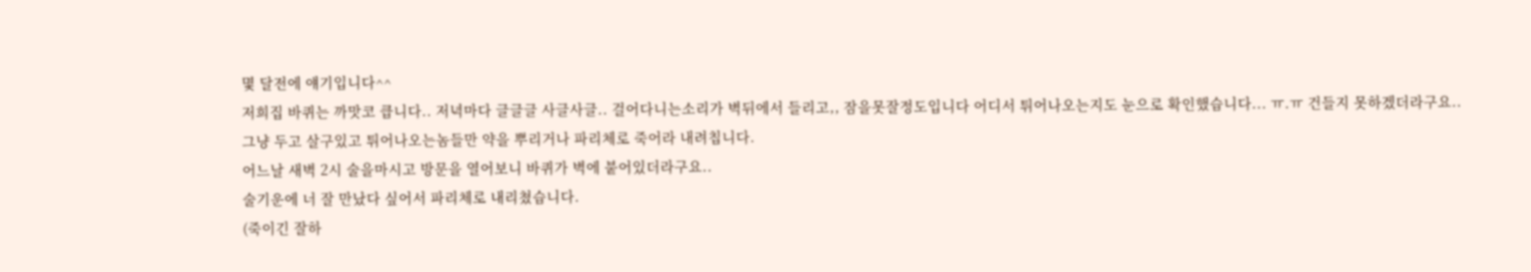몇 달전에 얘기입니다^^
저희집 바퀴는 까맛코 큽니다.. 저녁마다 글글글 사글사글.. 걸어다니는소리가 벽뒤에서 들리고,, 잠을못잘정도입니다 어디서 튀어나오는지도 눈으로 확인했습니다... ㅠ.ㅠ 건들지 못하겠더라구요..
그냥 두고 살구있고 튀어나오는놈들만 약을 뿌리거나 파리체로 죽어라 내려칩니다.
어느날 새벽 2시 술을마시고 방문을 열어보니 바퀴가 벽에 붙어있더라구요..
술기운에 너 잘 만났다 싶어서 파리체로 내리쳤습니다.
(죽이긴 잘하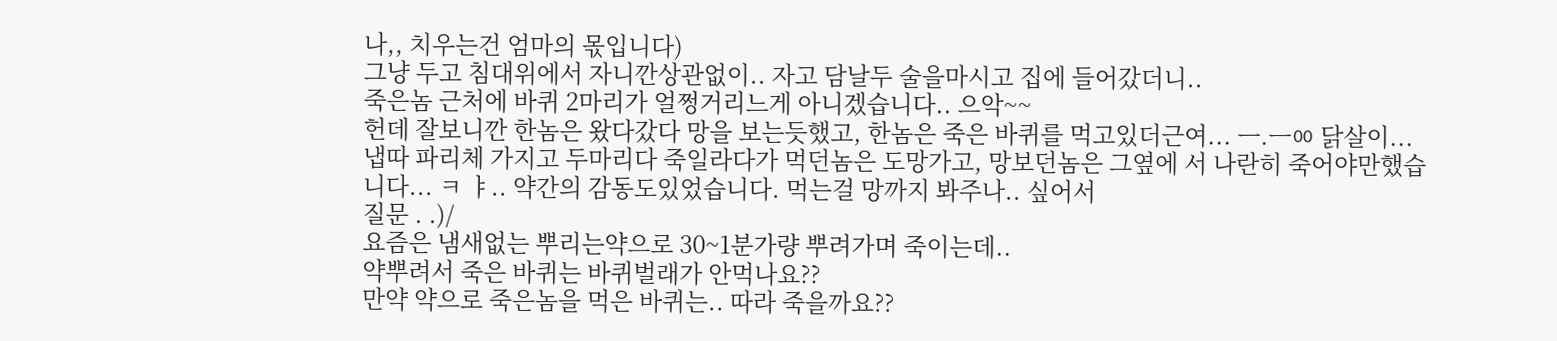나,, 치우는건 엄마의 몫입니다)
그냥 두고 침대위에서 자니깐상관없이.. 자고 담날두 술을마시고 집에 들어갔더니..
죽은놈 근처에 바퀴 2마리가 얼쩡거리느게 아니겠습니다.. 으악~~
헌데 잘보니깐 한놈은 왔다갔다 망을 보는듯했고, 한놈은 죽은 바퀴를 먹고있더근여... ㅡ.ㅡㆀ 닭살이...
냅따 파리체 가지고 두마리다 죽일라다가 먹던놈은 도망가고, 망보던놈은 그옆에 서 나란히 죽어야만했습니다... ㅋ ㅑ.. 약간의 감동도있었습니다. 먹는걸 망까지 봐주나.. 싶어서
질문 . .)/
요즘은 냄새없는 뿌리는약으로 30~1분가량 뿌려가며 죽이는데..
약뿌려서 죽은 바퀴는 바퀴벌래가 안먹나요??
만약 약으로 죽은놈을 먹은 바퀴는.. 따라 죽을까요??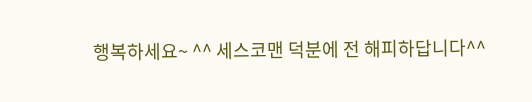행복하세요~ ^^ 세스코맨 덕분에 전 해피하답니다^^